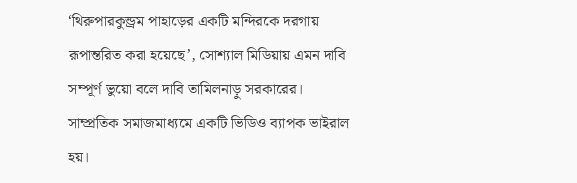‘থিরুপারকুন্ড্রম পাহাড়ের একটি মন্দিরকে দরগায় রূপান্তরিত করা হয়েছে’, সোশ্যাল মিডিয়ায় এমন দাবি সম্পূর্ণ ভুয়ো বলে দাবি তামিলনাড়ু সরকারের। সাম্প্রতিক সমাজমাধ্যমে একটি ভিডিও ব্যাপক ভাইরাল হয়।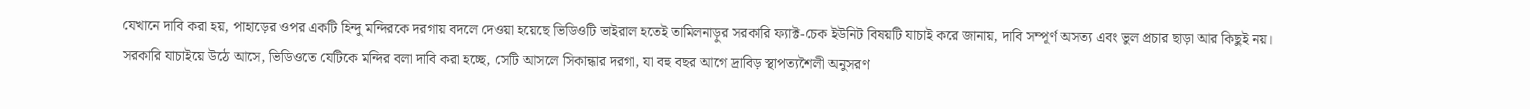যেখানে দাবি করা হয়, পাহাড়ের ওপর একটি হিন্দু মন্দিরকে দরগায় বদলে দেওয়া হয়েছে ভিডিওটি ভাইরাল হতেই তামিলনাড়ুর সরকারি ফ্যাক্ট-চেক ইউনিট বিষয়টি যাচাই করে জানায়, দাবি সম্পূর্ণ অসত্য এবং ভুল প্রচার ছাড়া আর কিছুই নয়।
সরকারি যাচাইয়ে উঠে আসে, ভিডিওতে যেটিকে মন্দির বলা দাবি করা হচ্ছে, সেটি আসলে সিকান্ধার দরগা, যা বহু বছর আগে দ্রাবিড় স্থাপত্যশৈলী অনুসরণ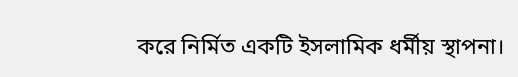করে নির্মিত একটি ইসলামিক ধর্মীয় স্থাপনা।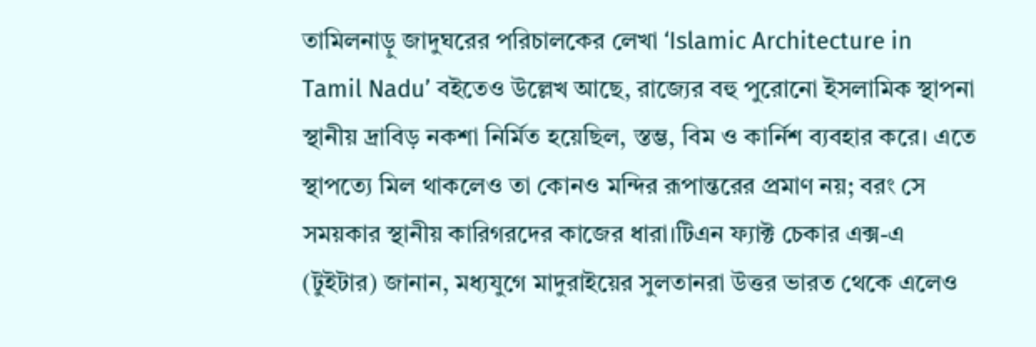তামিলনাড়ু জাদুঘরের পরিচালকের লেখা ‘Islamic Architecture in Tamil Nadu’ বইতেও উল্লেখ আছে, রাজ্যের বহু পুরোনো ইসলামিক স্থাপনা স্থানীয় দ্রাবিড় নকশা নির্মিত হয়েছিল, স্তম্ভ, বিম ও কার্নিশ ব্যবহার করে। এতে স্থাপত্যে মিল থাকলেও তা কোনও মন্দির রূপান্তরের প্রমাণ নয়; বরং সে সময়কার স্থানীয় কারিগরদের কাজের ধারা।টিএন ফ্যাক্ট চেকার এক্স-এ (টুইটার) জানান, মধ্যযুগে মাদুরাইয়ের সুলতানরা উত্তর ভারত থেকে এলেও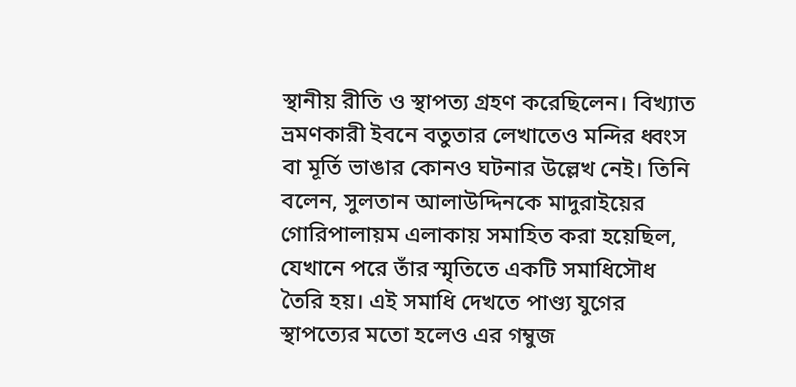স্থানীয় রীতি ও স্থাপত্য গ্রহণ করেছিলেন। বিখ্যাত ভ্রমণকারী ইবনে বতুতার লেখাতেও মন্দির ধ্বংস বা মূর্তি ভাঙার কোনও ঘটনার উল্লেখ নেই। তিনি বলেন, সুলতান আলাউদ্দিনকে মাদুরাইয়ের গোরিপালায়ম এলাকায় সমাহিত করা হয়েছিল, যেখানে পরে তাঁর স্মৃতিতে একটি সমাধিসৌধ তৈরি হয়। এই সমাধি দেখতে পাণ্ড্য যুগের স্থাপত্যের মতো হলেও এর গম্বুজ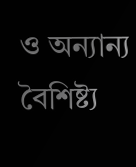ও অন্যান্য বৈশিষ্ট্য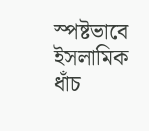স্পষ্টভাবে ইসলামিক ধাঁচ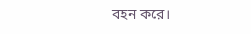বহন করে।